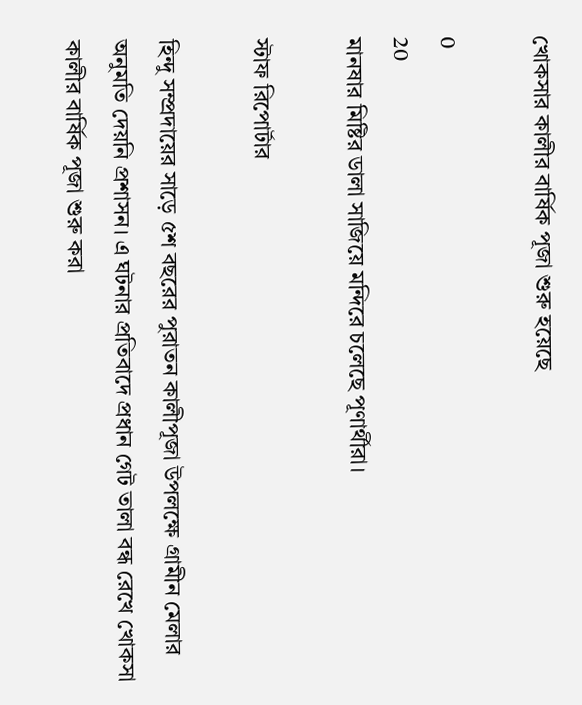খোকসার কালীর বার্ষিক পূজা শুরু হয়েছে

0
20
মানষার মিষ্টির ডালা সাজিয়ে মন্দিরে চলেছে পূণার্থীরা।

স্টাফ রিপোর্টার

হিন্দু সম্প্রদায়ের সাড়ে ৫শ বছরের পুরাতন কালীপূজা উপলক্ষে গ্রামীন মেলার অনুমতি দেয়নি প্রশাসন। এ ঘটনার প্রতিবাদে প্রধান গেট তালা বন্ধ রেখে খোকসা কালীর বার্ষিক পূজা শুরু করা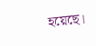হয়েছে।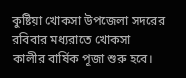কুষ্টিয়া খোকসা উপজেলা সদরের রবিবার মধ্যরাতে খোকসা কালীর বার্ষিক পূজা শুরু হবে।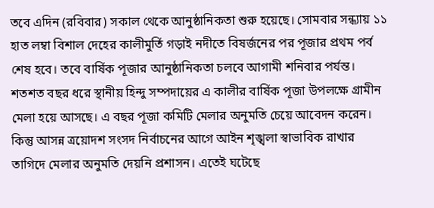তবে এদিন (রবিবার) সকাল থেকে আনুষ্ঠানিকতা শুরু হয়েছে। সোমবার সন্ধ্যায় ১১ হাত লম্বা বিশাল দেহের কালীমুর্তি গড়াই নদীতে বিষর্জনের পর পূজার প্রথম পর্ব শেষ হবে। তবে বার্ষিক পূজার আনুষ্ঠানিকতা চলবে আগামী শনিবার পর্যন্ত। শতশত বছর ধরে স্থানীয় হিন্দু সম্পদায়ের এ কালীর বার্ষিক পূজা উপলক্ষে গ্রামীন মেলা হয়ে আসছে। এ বছর পূজা কমিটি মেলার অনুমতি চেয়ে আবেদন করেন। কিন্তু আসন্ন ত্রয়োদশ সংসদ নির্বাচনের আগে আইন শৃঙ্খলা স্বাভাবিক রাখার তাগিদে মেলার অনুমতি দেয়নি প্রশাসন। এতেই ঘটেছে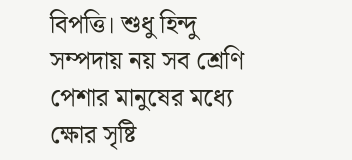বিপত্তি। শুধু হিন্দু সম্পদায় নয় সব শ্রেণি পেশার মানুষের মধ্যে ক্ষোর সৃষ্টি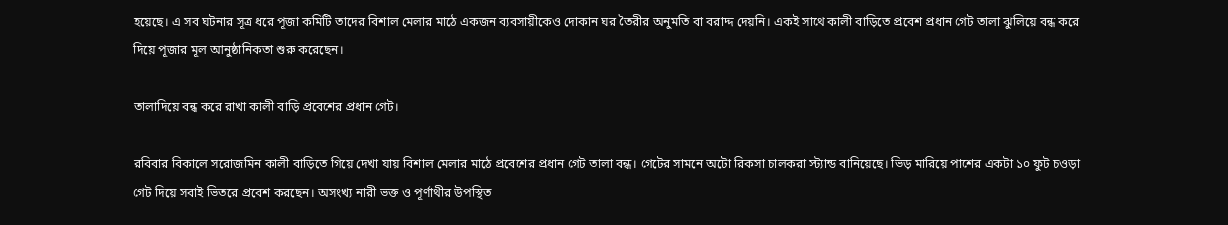হয়েছে। এ সব ঘটনার সূত্র ধরে পূজা কমিটি তাদের বিশাল মেলার মাঠে একজন ব্যবসায়ীকেও দোকান ঘর তৈরীর অনুমতি বা বরাদ্দ দেয়নি। একই সাথে কালী বাড়িতে প্রবেশ প্রধান গেট তালা ঝুলিয়ে বন্ধ করে দিয়ে পূজার মূল আনুষ্ঠানিকতা শুরু করেছেন।

তালাদিয়ে বন্ধ করে রাখা কালী বাড়ি প্রবেশের প্রধান গেট।

রবিবার বিকালে সরোজমিন কালী বাড়িতে গিয়ে দেখা যায় বিশাল মেলার মাঠে প্রবেশের প্রধান গেট তালা বন্ধ। গেটের সামনে অটো রিকসা চালকরা স্ট্যান্ড বানিয়েছে। ভিড় মারিয়ে পাশের একটা ১০ ফুট চওড়া গেট দিয়ে সবাই ভিতরে প্রবেশ করছেন। অসংখ্য নারী ভক্ত ও পূর্ণাথীর উপস্থিত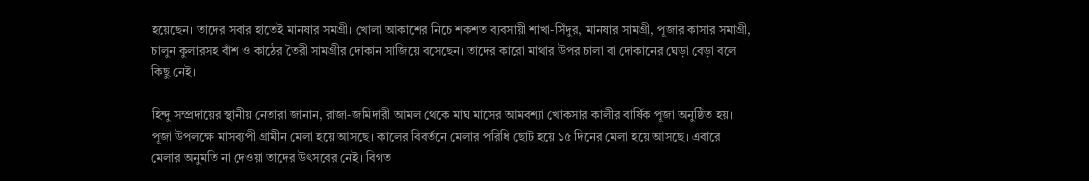হয়েছেন। তাদের সবার হাতেই মানষার সমগ্রী। খোলা আকাশের নিচে শকশত ব্যবসায়ী শাখা-সিঁদুর, মানষার সামগ্রী, পূজার কাসার সমাগ্রী, চালুন কুলারসহ বাঁশ ও কাঠের তৈরী সামগ্রীর দোকান সাজিয়ে বসেছেন। তাদের কারো মাথার উপর চালা বা দোকানের ঘেড়া বেড়া বলে কিছু নেই।

হিন্দু সম্প্রদায়ের স্থানীয় নেতারা জানান, রাজা-জমিদারী আমল থেকে মাঘ মাসের আমবশ্যা খোকসার কালীর বার্ষিক পূজা অনুষ্ঠিত হয়। পূজা উপলক্ষে মাসব্যপী গ্রামীন মেলা হয়ে আসছে। কালের বিবর্তনে মেলার পরিধি ছোট হয়ে ১৫ দিনের মেলা হয়ে আসছে। এবারে মেলার অনুমতি না দেওয়া তাদের উৎসবের নেই। বিগত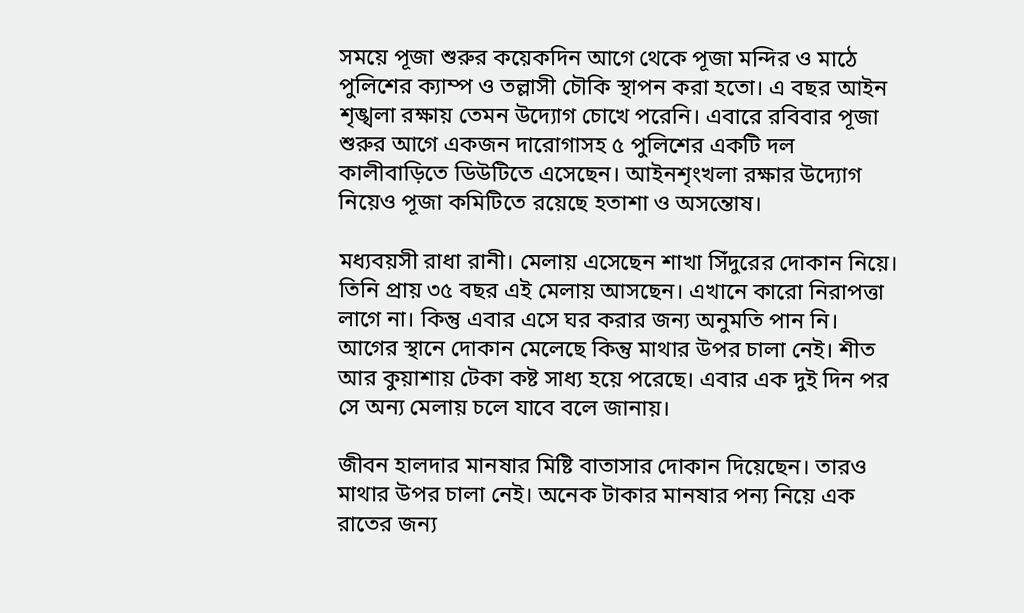সময়ে পূজা শুরুর কয়েকদিন আগে থেকে পূজা মন্দির ও মাঠে পুলিশের ক্যাম্প ও তল্লাসী চৌকি স্থাপন করা হতো। এ বছর আইন শৃঙ্খলা রক্ষায় তেমন উদ্যোগ চোখে পরেনি। এবারে রবিবার পূজা শুরুর আগে একজন দারোগাসহ ৫ পুলিশের একটি দল কালীবাড়িতে ডিউটিতে এসেছেন। আইনশৃংখলা রক্ষার উদ্যোগ নিয়েও পূজা কমিটিতে রয়েছে হতাশা ও অসন্তোষ।

মধ্যবয়সী রাধা রানী। মেলায় এসেছেন শাখা সিঁদুরের দোকান নিয়ে। তিনি প্রায় ৩৫ বছর এই মেলায় আসছেন। এখানে কারো নিরাপত্তা লাগে না। কিন্তু এবার এসে ঘর করার জন্য অনুমতি পান নি। আগের স্থানে দোকান মেলেছে কিন্তু মাথার উপর চালা নেই। শীত আর কুয়াশায় টেকা কষ্ট সাধ্য হয়ে পরেছে। এবার এক দুই দিন পর সে অন্য মেলায় চলে যাবে বলে জানায়।

জীবন হালদার মানষার মিষ্টি বাতাসার দোকান দিয়েছেন। তারও মাথার উপর চালা নেই। অনেক টাকার মানষার পন্য নিয়ে এক রাতের জন্য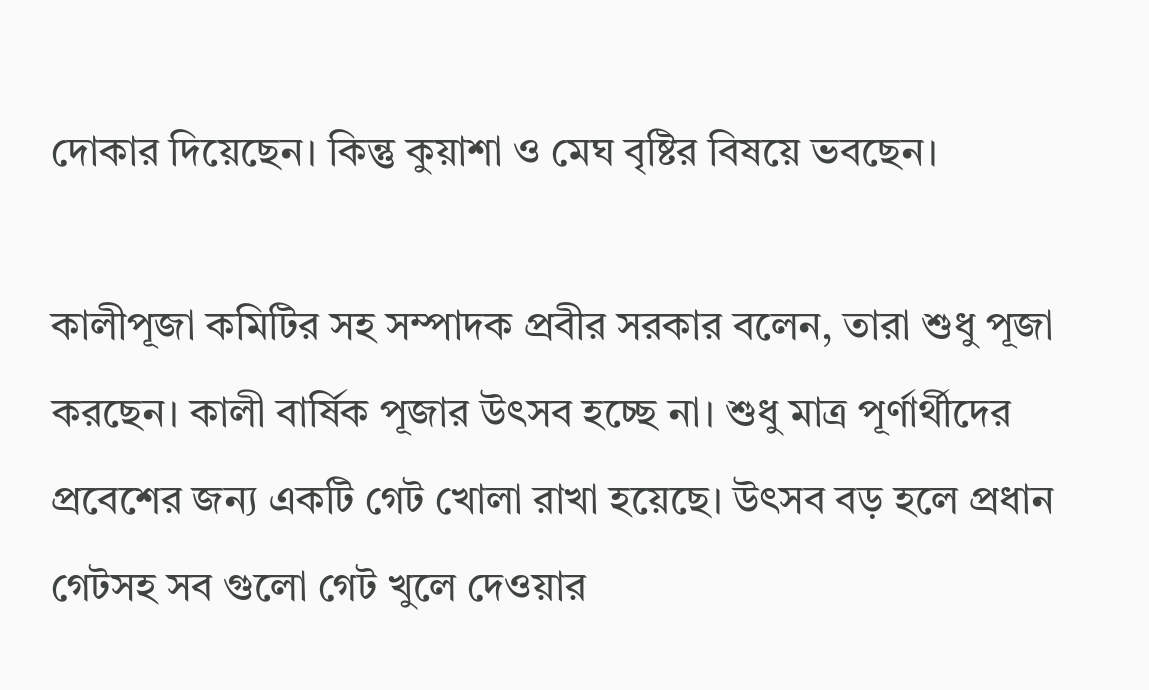দোকার দিয়েছেন। কিন্তু কুয়াশা ও মেঘ বৃষ্টির বিষয়ে ভবছেন।

কালীপূজা কমিটির সহ সম্পাদক প্রবীর সরকার বলেন, তারা শুধু পূজা করছেন। কালী বার্ষিক পূজার উৎসব হচ্ছে না। শুধু মাত্র পূর্ণার্থীদের প্রবেশের জন্য একটি গেট খোলা রাখা হয়েছে। উৎসব বড় হলে প্রধান গেটসহ সব গুলো গেট খুলে দেওয়ার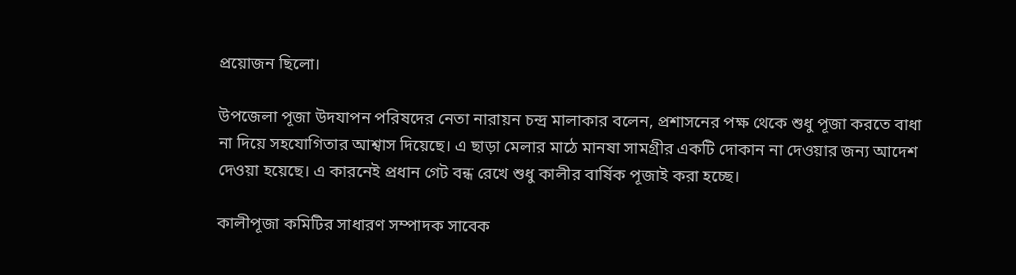প্রয়োজন ছিলো।

উপজেলা পূজা উদযাপন পরিষদের নেতা নারায়ন চন্দ্র মালাকার বলেন, প্রশাসনের পক্ষ থেকে শুধু পূজা করতে বাধা না দিয়ে সহযোগিতার আশ্বাস দিয়েছে। এ ছাড়া মেলার মাঠে মানষা সামগ্রীর একটি দোকান না দেওয়ার জন্য আদেশ দেওয়া হয়েছে। এ কারনেই প্রধান গেট বন্ধ রেখে শুধু কালীর বার্ষিক পূজাই করা হচ্ছে।

কালীপূজা কমিটির সাধারণ সম্পাদক সাবেক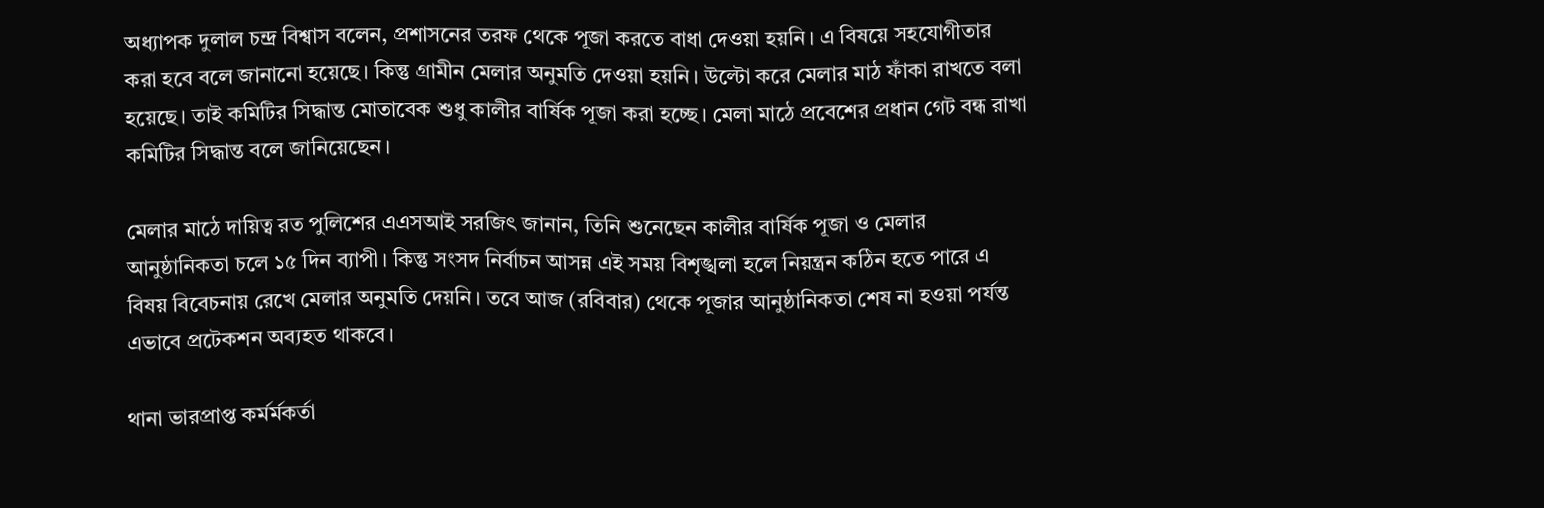অধ্যাপক দুলাল চন্দ্র বিশ্বাস বলেন, প্রশাসনের তরফ থেকে পূজা করতে বাধা দেওয়া হয়নি। এ বিষয়ে সহযোগীতার করা হবে বলে জানানো হয়েছে। কিন্তু গ্রামীন মেলার অনুমতি দেওয়া হয়নি। উল্টো করে মেলার মাঠ ফাঁকা রাখতে বলা হয়েছে। তাই কমিটির সিদ্ধান্ত মোতাবেক শুধু কালীর বার্ষিক পূজা করা হচ্ছে। মেলা মাঠে প্রবেশের প্রধান গেট বন্ধ রাখা কমিটির সিদ্ধান্ত বলে জানিয়েছেন।

মেলার মাঠে দায়িত্ব রত পুলিশের এএসআই সরজিৎ জানান, তিনি শুনেছেন কালীর বার্ষিক পূজা ও মেলার আনুষ্ঠানিকতা চলে ১৫ দিন ব্যাপী। কিন্তু সংসদ নির্বাচন আসন্ন এই সময় বিশৃঙ্খলা হলে নিয়ন্ত্রন কঠিন হতে পারে এ বিষয় বিবেচনায় রেখে মেলার অনুমতি দেয়নি। তবে আজ (রবিবার) থেকে পূজার আনুষ্ঠানিকতা শেষ না হওয়া পর্যন্ত এভাবে প্রটেকশন অব্যহত থাকবে।

থানা ভারপ্রাপ্ত কর্মর্মকর্তা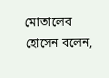মোতালেব হোসেন বলেন,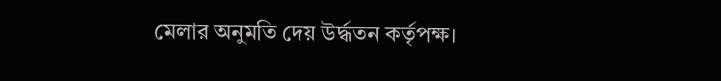মেলার অনুমতি দেয় উর্দ্ধতন কর্তৃপক্ষ।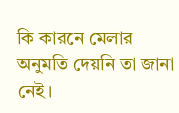কি কারনে মেলার অনুমতি দেয়নি তা জানা নেই।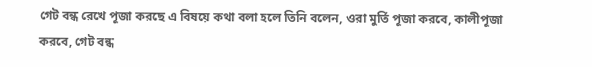গেট বন্ধ রেখে পূজা করছে এ বিষয়ে কথা বলা হলে তিনি বলেন, ওরা মুর্তি পূজা করবে, কালীপূজা করবে, গেট বন্ধ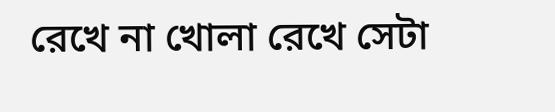রেখে না খোলা রেখে সেটা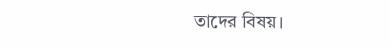তাদের বিষয়।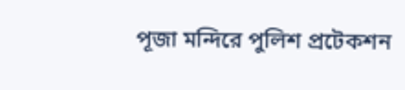পূজা মন্দিরে পুলিশ প্রটেকশন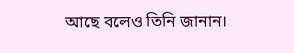আছে বলেও তিনি জানান।